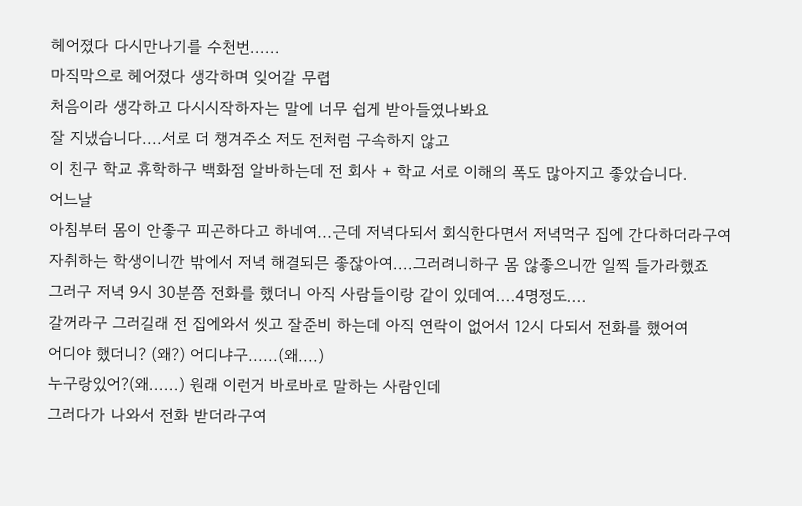헤어졌다 다시만나기를 수천번......
마직막으로 헤어졌다 생각하며 잊어갈 무렵
처음이라 생각하고 다시시작하자는 말에 너무 쉽게 받아들였나봐요
잘 지냈습니다....서로 더 챙겨주소 저도 전처럼 구속하지 않고
이 친구 학교 휴학하구 백화점 알바하는데 전 회사 + 학교 서로 이해의 폭도 많아지고 좋았습니다.
어느날
아침부터 몸이 안좋구 피곤하다고 하네여...근데 저녁다되서 회식한다면서 저녁먹구 집에 간다하더라구여
자취하는 학생이니깐 밖에서 저녁 해결되믄 좋잖아여....그러려니하구 몸 않좋으니깐 일찍 들가라했죠
그러구 저녁 9시 30분쯤 전화를 했더니 아직 사람들이랑 같이 있데여....4명정도....
갈꺼라구 그러길래 전 집에와서 씻고 잘준비 하는데 아직 연락이 없어서 12시 다되서 전화를 했어여
어디야 했더니? (왜?) 어디냐구......(왜....)
누구랑있어?(왜......) 원래 이런거 바로바로 말하는 사람인데
그러다가 나와서 전화 받더라구여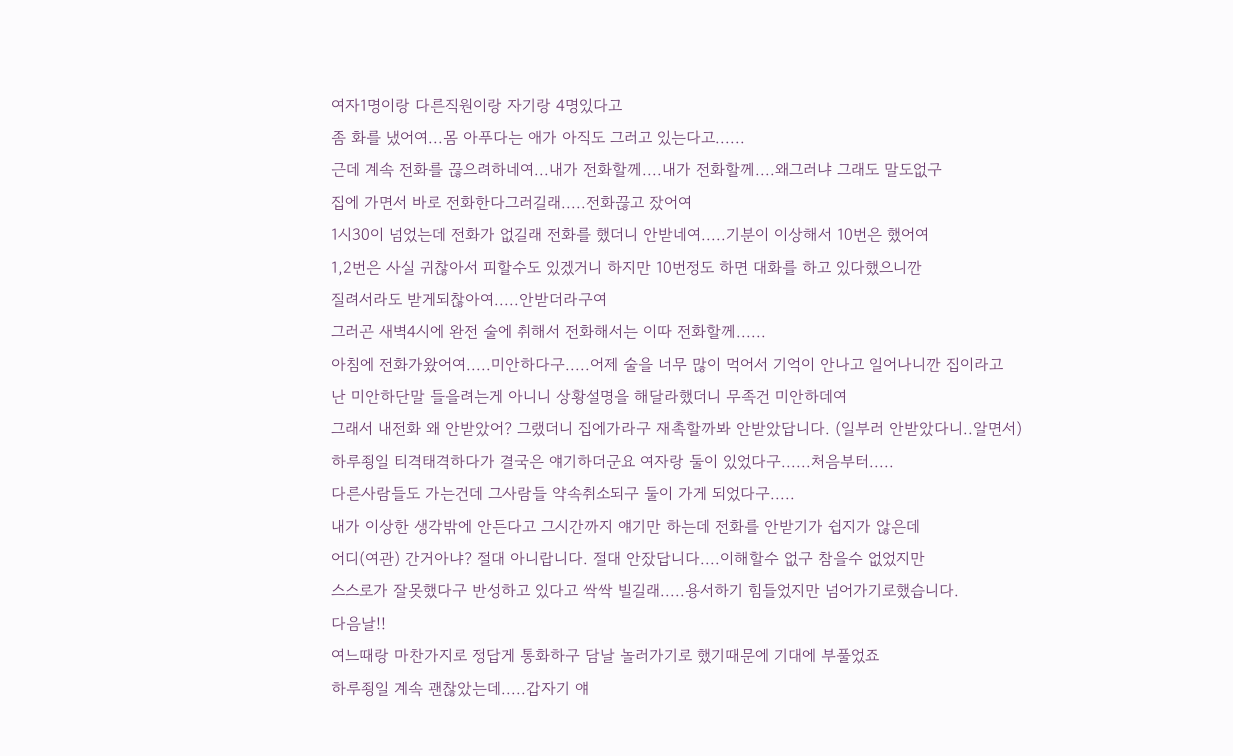여자1명이랑 다른직원이랑 자기랑 4명있다고
좀 화를 냈어여...몸 아푸다는 애가 아직도 그러고 있는다고......
근데 계속 전화를 끊으려하네여...내가 전화할께....내가 전화할께....왜그러냐 그래도 말도없구
집에 가면서 바로 전화한다그러길래.....전화끊고 잤어여
1시30이 넘었는데 전화가 없길래 전화를 했더니 안받네여.....기분이 이상해서 10번은 했어여
1,2번은 사실 귀찮아서 피할수도 있겠거니 하지만 10번정도 하면 대화를 하고 있다했으니깐
질려서라도 받게되찮아여.....안받더라구여
그러곤 새벽4시에 완전 술에 취해서 전화해서는 이따 전화할께......
아침에 전화가왔어여.....미안하다구.....어제 술을 너무 많이 먹어서 기억이 안나고 일어나니깐 집이라고
난 미안하단말 들을려는게 아니니 상황설명을 해달라했더니 무족건 미안하데여
그래서 내전화 왜 안받았어? 그랬더니 집에가라구 재촉할까봐 안받았답니다. (일부러 안받았다니..알면서)
하루죙일 티격태격하다가 결국은 얘기하더군요 여자랑 둘이 있었다구......처음부터.....
다른사람들도 가는건데 그사람들 약속취소되구 둘이 가게 되었다구.....
내가 이상한 생각밖에 안든다고 그시간까지 얘기만 하는데 전화를 안받기가 쉽지가 않은데
어디(여관) 간거아냐? 절대 아니랍니다. 절대 안잤답니다....이해할수 없구 참을수 없었지만
스스로가 잘못했다구 반성하고 있다고 싹싹 빌길래.....용서하기 힘들었지만 넘어가기로했습니다.
다음날!!
여느때랑 마찬가지로 정답게 통화하구 담날 놀러가기로 했기때문에 기대에 부풀었죠
하루죙일 계속 괜찮았는데.....갑자기 얘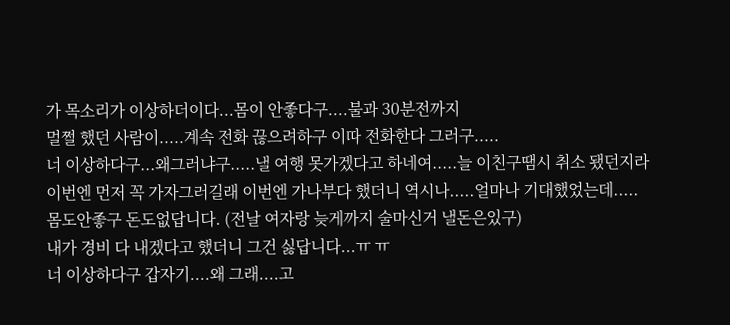가 목소리가 이상하더이다...몸이 안좋다구....불과 30분전까지
멀쩔 했던 사람이.....계속 전화 끊으려하구 이따 전화한다 그러구.....
너 이상하다구...왜그러냐구.....낼 여행 못가겠다고 하네여.....늘 이친구땜시 취소 됐던지라
이번엔 먼저 꼭 가자그러길래 이번엔 가나부다 했더니 역시나.....얼마나 기대했었는데.....
몸도안좋구 돈도없답니다. (전날 여자랑 늦게까지 술마신거 낼돈은있구)
내가 경비 다 내겠다고 했더니 그건 싫답니다...ㅠ ㅠ
너 이상하다구 갑자기....왜 그래....고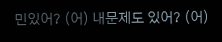민있어? (어) 내문제도 있어? (어)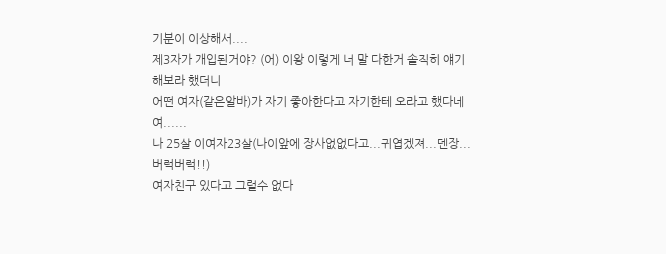기분이 이상해서....
제3자가 개입된거야? (어) 이왕 이렇게 너 말 다한거 솔직히 얘기 해보라 했더니
어떤 여자(같은알바)가 자기 좋아한다고 자기한테 오라고 했다네여......
나 25살 이여자23살(나이앞에 장사없없다고...귀엽겠져...덴장...버럭버럭!!)
여자친구 있다고 그럴수 없다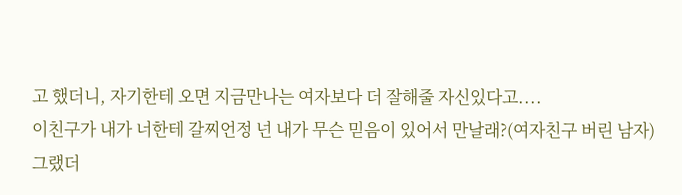고 했더니, 자기한테 오면 지금만나는 여자보다 더 잘해줄 자신있다고....
이친구가 내가 너한테 갈찌언정 넌 내가 무슨 믿음이 있어서 만날래?(여자친구 버린 남자)
그랬더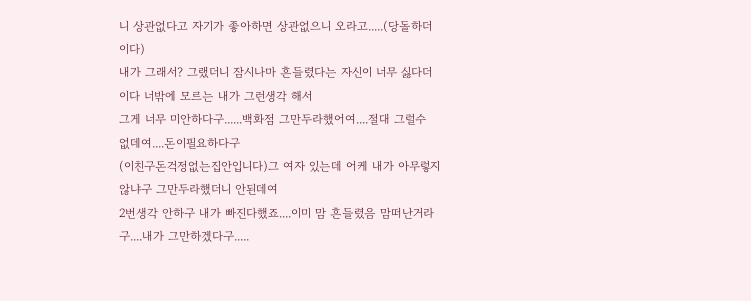니 상관없다고 자기가 좋아하면 상관없으니 오라고.....(당돌하더이다)
내가 그래서? 그랬더니 잠시나마 흔들렸다는 자신이 너무 싫다더이다 너밖에 모르는 내가 그런생각 해서
그게 너무 미안하다구......백화점 그만두라했어여....절대 그럴수 없데여....돈이필요하다구
(이친구돈걱정없는집안입니다)그 여자 있는데 어케 내가 아무렇지 않냐구 그만두라했더니 안된데여
2번생각 안하구 내가 빠진다했죠....이미 맘 흔들렸음 맘떠난거라구....내가 그만하겠다구.....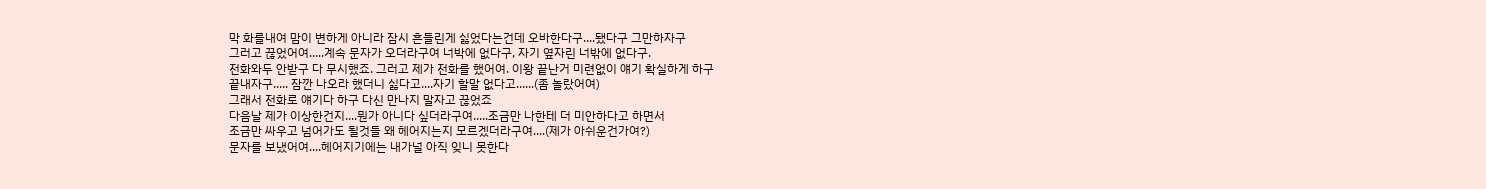막 화를내여 맘이 변하게 아니라 잠시 흔들린게 싫었다는건데 오바한다구....됐다구 그만하자구
그러고 끊었어여.....계속 문자가 오더라구여 너박에 없다구, 자기 옆자린 너밖에 없다구.
전화와두 안받구 다 무시했죠. 그러고 제가 전화를 했어여. 이왕 끝난거 미련없이 얘기 확실하게 하구
끝내자구..... 잠깐 나오라 했더니 싫다고....자기 할말 없다고......(좀 놀랐어여)
그래서 전화로 얘기다 하구 다신 만나지 말자고 끊었죠
다음날 제가 이상한건지....뭔가 아니다 싶더라구여.....조금만 나한테 더 미안하다고 하면서
조금만 싸우고 넘어가도 될것들 왜 헤어지는지 모르겠더라구여....(제가 아쉬운건가여?)
문자를 보냈어여....헤어지기에는 내가널 아직 잊니 못한다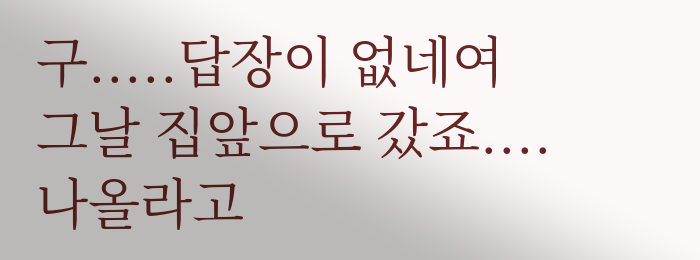구.....답장이 없네여
그날 집앞으로 갔죠....
나올라고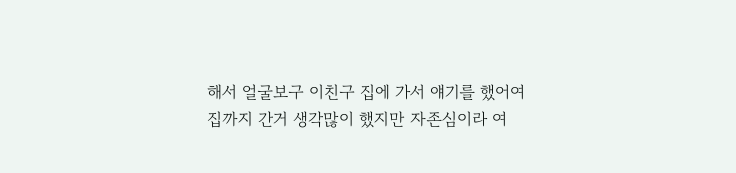해서 얼굴보구 이친구 집에 가서 얘기를 했어여
집까지 간거 생각많이 했지만 자존심이라 여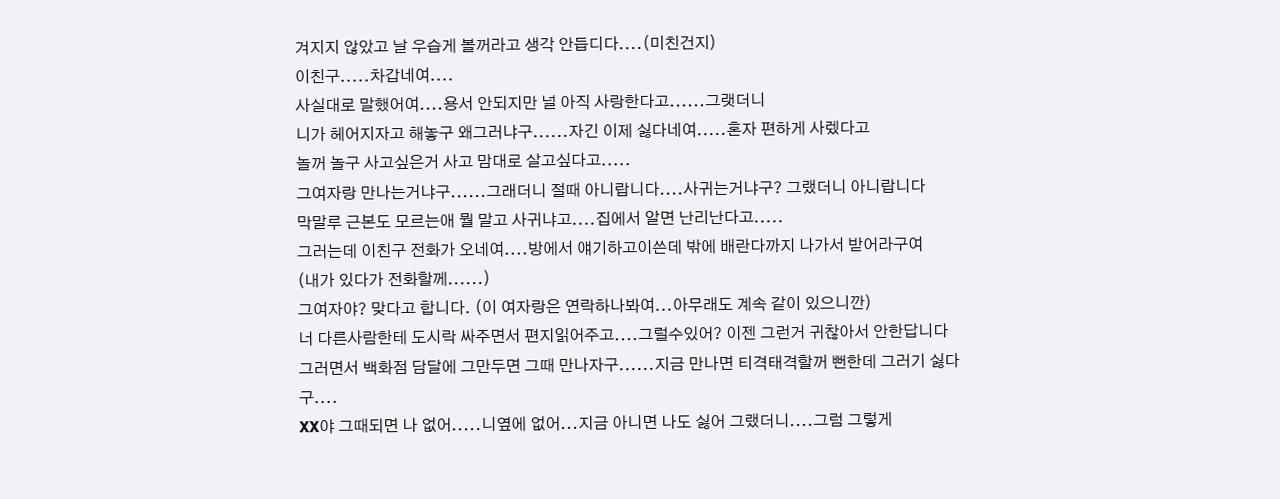겨지지 않았고 날 우습게 볼꺼라고 생각 안듭디다....(미친건지)
이친구.....차갑네여....
사실대로 말했어여....용서 안되지만 널 아직 사랑한다고......그랫더니
니가 헤어지자고 해놓구 왜그러냐구......자긴 이제 싫다네여.....혼자 편하게 사렜다고
놀꺼 놀구 사고싶은거 사고 맘대로 살고싶다고.....
그여자랑 만나는거냐구......그래더니 절때 아니랍니다....사귀는거냐구? 그랬더니 아니랍니다
막말루 근본도 모르는애 뭘 말고 사귀냐고....집에서 알면 난리난다고.....
그러는데 이친구 전화가 오네여....방에서 얘기하고이쓴데 밖에 배란다까지 나가서 받어라구여
(내가 있다가 전화할께......)
그여자야? 맞다고 합니다. (이 여자랑은 연락하나봐여...아무래도 계속 같이 있으니깐)
너 다른사람한테 도시락 싸주면서 편지읽어주고....그럴수있어? 이젠 그런거 귀찮아서 안한답니다
그러면서 백화점 담달에 그만두면 그때 만나자구......지금 만나면 티격태격할꺼 뻔한데 그러기 싫다구....
XX야 그때되면 나 없어.....니옆에 없어...지금 아니면 나도 싫어 그랬더니....그럼 그렇게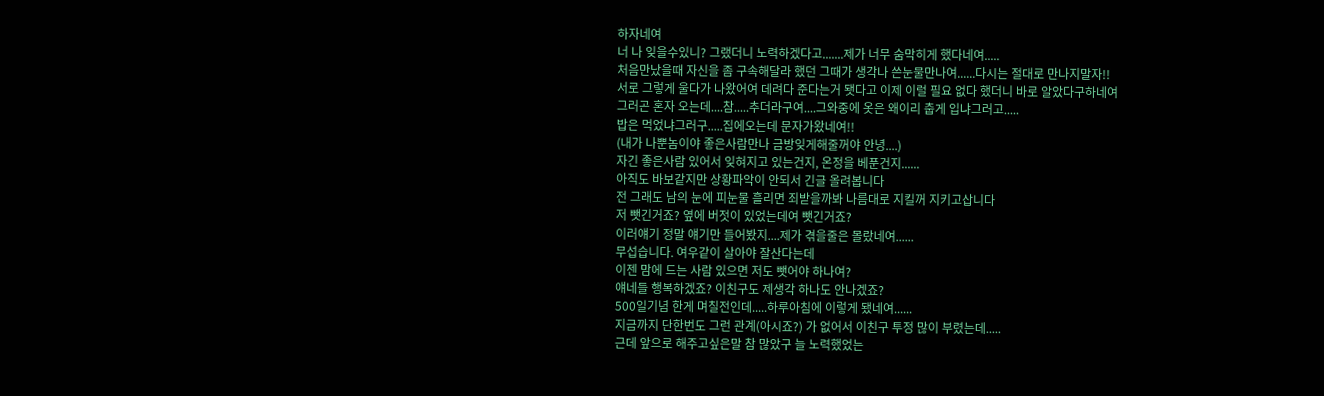하자네여
너 나 잊을수있니? 그랬더니 노력하겠다고.......제가 너무 숨막히게 했다네여.....
처음만났을때 자신을 좀 구속해달라 했던 그때가 생각나 쓴눈물만나여......다시는 절대로 만나지말자!!
서로 그렇게 울다가 나왔어여 데려다 준다는거 됏다고 이제 이럴 필요 없다 했더니 바로 알았다구하네여
그러곤 혼자 오는데....참.....추더라구여....그와중에 옷은 왜이리 춥게 입냐그러고.....
밥은 먹었냐그러구.....집에오는데 문자가왔네여!!
(내가 나뿐놈이야 좋은사람만나 금방잊게해줄꺼야 안녕....)
자긴 좋은사람 있어서 잊혀지고 있는건지, 온정을 베푼건지......
아직도 바보같지만 상황파악이 안되서 긴글 올려봅니다
전 그래도 남의 눈에 피눈물 흘리면 죄받을까봐 나름대로 지킬꺼 지키고삽니다
저 뺏긴거죠? 옆에 버젓이 있었는데여 뺏긴거죠?
이러얘기 정말 얘기만 들어봤지....제가 겪을줄은 몰랐네여......
무섭습니다. 여우같이 살아야 잘산다는데
이젠 맘에 드는 사람 있으면 저도 뺏어야 하나여?
얘네들 행복하겠죠? 이친구도 제생각 하나도 안나겠죠?
500일기념 한게 며칠전인데.....하루아침에 이렇게 됐네여......
지금까지 단한번도 그런 관계(아시죠?) 가 없어서 이친구 투정 많이 부렸는데.....
근데 앞으로 해주고싶은말 참 많았구 늘 노력했었는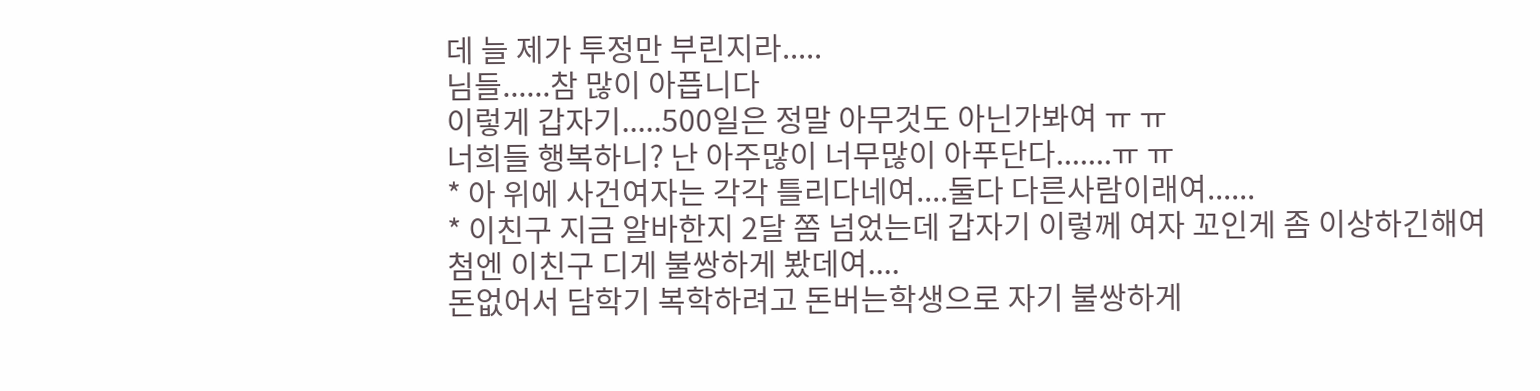데 늘 제가 투정만 부린지라.....
님들......참 많이 아픕니다
이렇게 갑자기.....500일은 정말 아무것도 아닌가봐여 ㅠ ㅠ
너희들 행복하니? 난 아주많이 너무많이 아푸단다.......ㅠ ㅠ
* 아 위에 사건여자는 각각 틀리다네여....둘다 다른사람이래여......
* 이친구 지금 알바한지 2달 쫌 넘었는데 갑자기 이렇께 여자 꼬인게 좀 이상하긴해여
첨엔 이친구 디게 불쌍하게 봤데여....
돈없어서 담학기 복학하려고 돈버는학생으로 자기 불쌍하게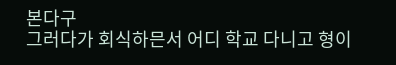본다구
그러다가 회식하믄서 어디 학교 다니고 형이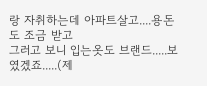랑 자취하는데 아파트살고....용돈도 조금 받고
그러고 보니 입는옷도 브랜드.....보였겠죠.....(제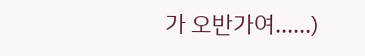가 오반가여......)